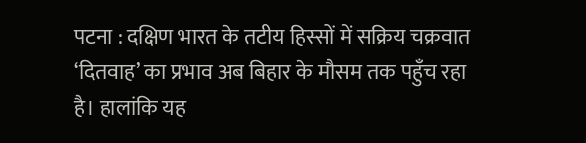पटना : दक्षिण भारत के तटीय हिस्सों में सक्रिय चक्रवात ‘दितवाह’ का प्रभाव अब बिहार के मौसम तक पहुँच रहा है। हालांकि यह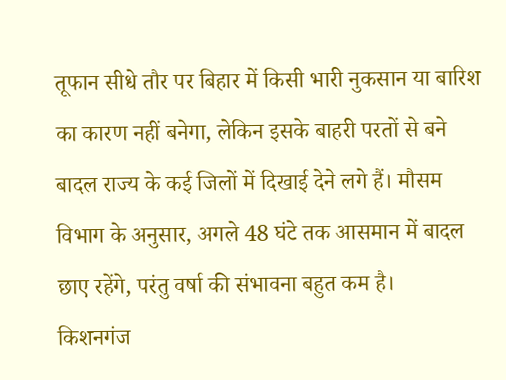तूफान सीधे तौर पर बिहार में किसी भारी नुकसान या बारिश का कारण नहीं बनेगा, लेकिन इसके बाहरी परतों से बने बादल राज्य के कई जिलों में दिखाई देने लगे हैं। मौसम विभाग के अनुसार, अगले 48 घंटे तक आसमान में बादल छाए रहेंगे, परंतु वर्षा की संभावना बहुत कम है।
किशनगंज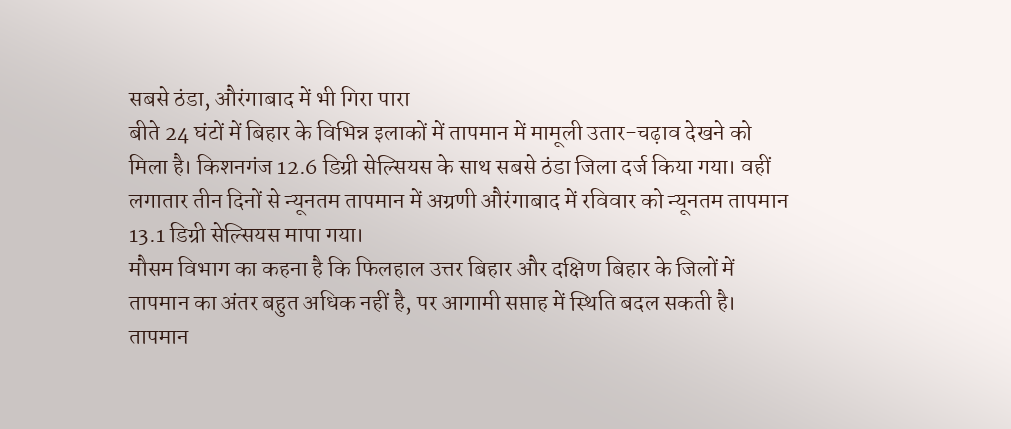सबसे ठंडा, औरंगाबाद में भी गिरा पारा
बीते 24 घंटों में बिहार के विभिन्न इलाकों में तापमान में मामूली उतार-चढ़ाव देखने को मिला है। किशनगंज 12.6 डिग्री सेल्सियस के साथ सबसे ठंडा जिला दर्ज किया गया। वहीं लगातार तीन दिनों से न्यूनतम तापमान में अग्रणी औरंगाबाद में रविवार को न्यूनतम तापमान 13.1 डिग्री सेल्सियस मापा गया।
मौसम विभाग का कहना है कि फिलहाल उत्तर बिहार और दक्षिण बिहार के जिलों में तापमान का अंतर बहुत अधिक नहीं है, पर आगामी सप्ताह में स्थिति बदल सकती है।
तापमान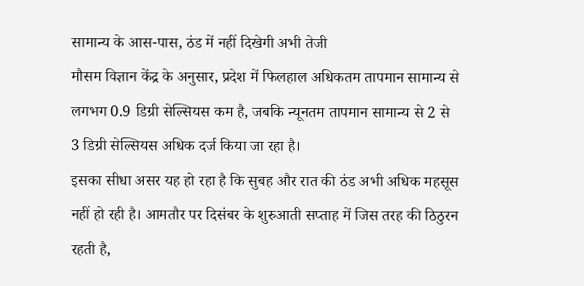सामान्य के आस-पास, ठंड में नहीं दिखेगी अभी तेजी
मौसम विज्ञान केंद्र के अनुसार, प्रदेश में फिलहाल अधिकतम तापमान सामान्य से लगभग 0.9 डिग्री सेल्सियस कम है, जबकि न्यूनतम तापमान सामान्य से 2 से 3 डिग्री सेल्सियस अधिक दर्ज किया जा रहा है।
इसका सीधा असर यह हो रहा है कि सुबह और रात की ठंड अभी अधिक महसूस नहीं हो रही है। आमतौर पर दिसंबर के शुरुआती सप्ताह में जिस तरह की ठिठुरन रहती है,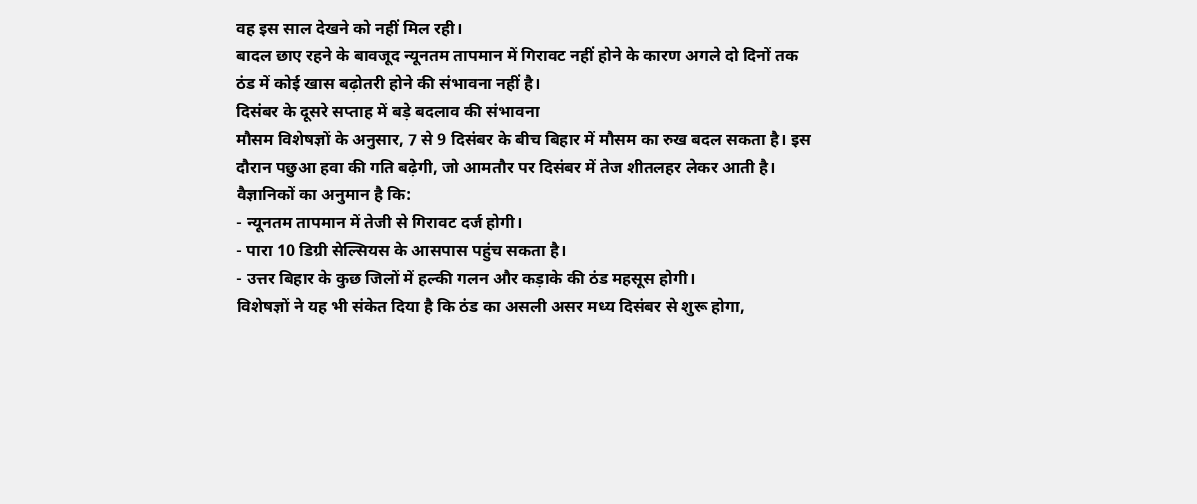वह इस साल देखने को नहीं मिल रही।
बादल छाए रहने के बावजूद न्यूनतम तापमान में गिरावट नहीं होने के कारण अगले दो दिनों तक ठंड में कोई खास बढ़ोतरी होने की संभावना नहीं है।
दिसंबर के दूसरे सप्ताह में बड़े बदलाव की संभावना
मौसम विशेषज्ञों के अनुसार, 7 से 9 दिसंबर के बीच बिहार में मौसम का रुख बदल सकता है। इस दौरान पछुआ हवा की गति बढ़ेगी, जो आमतौर पर दिसंबर में तेज शीतलहर लेकर आती है।
वैज्ञानिकों का अनुमान है कि:
- न्यूनतम तापमान में तेजी से गिरावट दर्ज होगी।
- पारा 10 डिग्री सेल्सियस के आसपास पहुंच सकता है।
- उत्तर बिहार के कुछ जिलों में हल्की गलन और कड़ाके की ठंड महसूस होगी।
विशेषज्ञों ने यह भी संकेत दिया है कि ठंड का असली असर मध्य दिसंबर से शुरू होगा,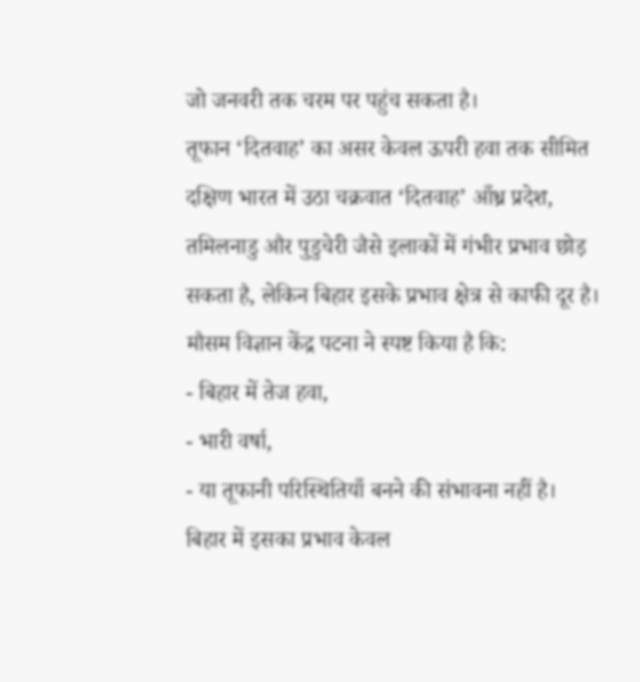जो जनवरी तक चरम पर पहुंच सकता है।
तूफान ‘दितवाह’ का असर केवल ऊपरी हवा तक सीमित
दक्षिण भारत में उठा चक्रवात ‘दितवाह’ आँध्र प्रदेश, तमिलनाडु और पुडुचेरी जैसे इलाकों में गंभीर प्रभाव छोड़ सकता है, लेकिन बिहार इसके प्रभाव क्षेत्र से काफी दूर है। मौसम विज्ञान केंद्र पटना ने स्पष्ट किया है कि:
- बिहार में तेज हवा,
- भारी वर्षा,
- या तूफानी परिस्थितियाँ बनने की संभावना नहीं है।
बिहार में इसका प्रभाव केवल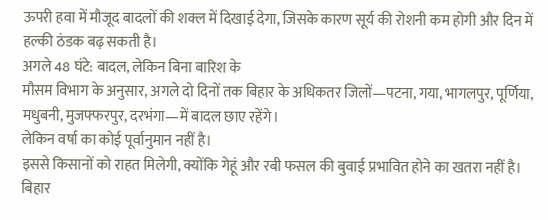ऊपरी हवा में मौजूद बादलों की शक्ल में दिखाई देगा, जिसके कारण सूर्य की रोशनी कम होगी और दिन में हल्की ठंडक बढ़ सकती है।
अगले 48 घंटे: बादल, लेकिन बिना बारिश के
मौसम विभाग के अनुसार, अगले दो दिनों तक बिहार के अधिकतर जिलों—पटना, गया, भागलपुर, पूर्णिया, मधुबनी, मुजफ्फरपुर, दरभंगा—में बादल छाए रहेंगे।
लेकिन वर्षा का कोई पूर्वानुमान नहीं है।
इससे किसानों को राहत मिलेगी, क्योंकि गेहूं और रबी फसल की बुवाई प्रभावित होने का खतरा नहीं है।
बिहार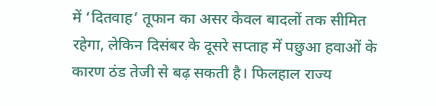में ‘दितवाह’ तूफान का असर केवल बादलों तक सीमित रहेगा, लेकिन दिसंबर के दूसरे सप्ताह में पछुआ हवाओं के कारण ठंड तेजी से बढ़ सकती है। फिलहाल राज्य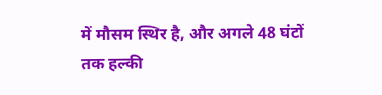में मौसम स्थिर है, और अगले 48 घंटों तक हल्की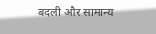बदली और सामान्य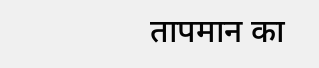तापमान का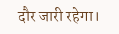दौर जारी रहेगा।